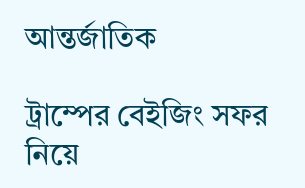আন্তর্জাতিক

ট্রাম্পের বেইজিং সফর নিয়ে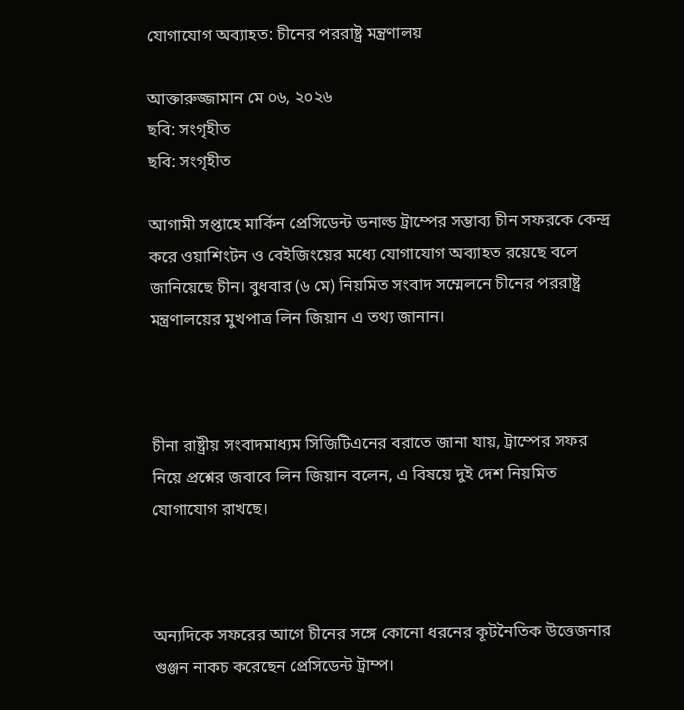যোগাযোগ অব্যাহত: চীনের পররাষ্ট্র মন্ত্রণালয়

আক্তারুজ্জামান মে ০৬, ২০২৬
ছবি: সংগৃহীত
ছবি: সংগৃহীত

আগামী সপ্তাহে মার্কিন প্রেসিডেন্ট ডনাল্ড ট্রাম্পের সম্ভাব্য চীন সফরকে কেন্দ্র করে ওয়াশিংটন ও বেইজিংয়ের মধ্যে যোগাযোগ অব্যাহত রয়েছে বলে জানিয়েছে চীন। বুধবার (৬ মে) নিয়মিত সংবাদ সম্মেলনে চীনের পররাষ্ট্র মন্ত্রণালয়ের মুখপাত্র লিন জিয়ান এ তথ্য জানান।



চীনা রাষ্ট্রীয় সংবাদমাধ্যম সিজিটিএনের বরাতে জানা যায়, ট্রাম্পের সফর নিয়ে প্রশ্নের জবাবে লিন জিয়ান বলেন, এ বিষয়ে দুই দেশ নিয়মিত যোগাযোগ রাখছে।



অন্যদিকে সফরের আগে চীনের সঙ্গে কোনো ধরনের কূটনৈতিক উত্তেজনার গুঞ্জন নাকচ করেছেন প্রেসিডেন্ট ট্রাম্প।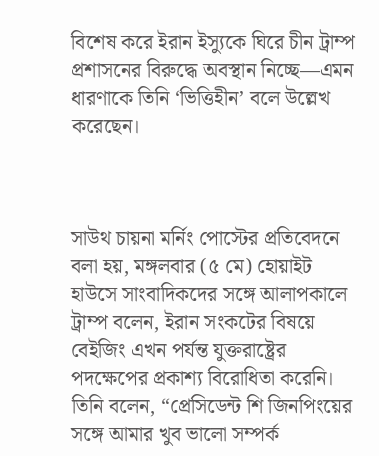বিশেষ করে ইরান ইস্যুকে ঘিরে চীন ট্রাম্প প্রশাসনের বিরুদ্ধে অবস্থান নিচ্ছে—এমন ধারণাকে তিনি ‘ভিত্তিহীন’ বলে উল্লেখ করেছেন।



সাউথ চায়না মর্নিং পোস্টের প্রতিবেদনে বলা হয়, মঙ্গলবার (৫ মে) হোয়াইট হাউসে সাংবাদিকদের সঙ্গে আলাপকালে ট্রাম্প বলেন, ইরান সংকটের বিষয়ে বেইজিং এখন পর্যন্ত যুক্তরাষ্ট্রের পদক্ষেপের প্রকাশ্য বিরোধিতা করেনি। তিনি বলেন, “প্রেসিডেন্ট শি জিনপিংয়ের সঙ্গে আমার খুব ভালো সম্পর্ক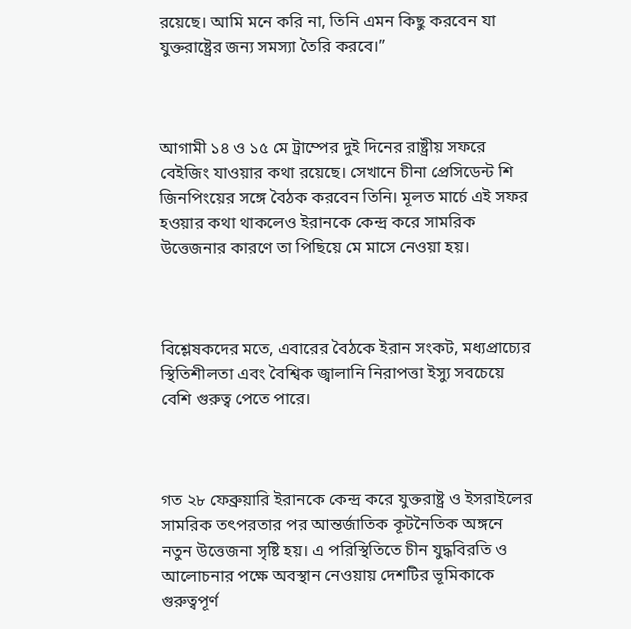রয়েছে। আমি মনে করি না, তিনি এমন কিছু করবেন যা যুক্তরাষ্ট্রের জন্য সমস্যা তৈরি করবে।”



আগামী ১৪ ও ১৫ মে ট্রাম্পের দুই দিনের রাষ্ট্রীয় সফরে বেইজিং যাওয়ার কথা রয়েছে। সেখানে চীনা প্রেসিডেন্ট শি জিনপিংয়ের সঙ্গে বৈঠক করবেন তিনি। মূলত মার্চে এই সফর হওয়ার কথা থাকলেও ইরানকে কেন্দ্র করে সামরিক উত্তেজনার কারণে তা পিছিয়ে মে মাসে নেওয়া হয়।



বিশ্লেষকদের মতে, এবারের বৈঠকে ইরান সংকট, মধ্যপ্রাচ্যের স্থিতিশীলতা এবং বৈশ্বিক জ্বালানি নিরাপত্তা ইস্যু সবচেয়ে বেশি গুরুত্ব পেতে পারে।



গত ২৮ ফেব্রুয়ারি ইরানকে কেন্দ্র করে যুক্তরাষ্ট্র ও ইসরাইলের সামরিক তৎপরতার পর আন্তর্জাতিক কূটনৈতিক অঙ্গনে নতুন উত্তেজনা সৃষ্টি হয়। এ পরিস্থিতিতে চীন যুদ্ধবিরতি ও আলোচনার পক্ষে অবস্থান নেওয়ায় দেশটির ভূমিকাকে গুরুত্বপূর্ণ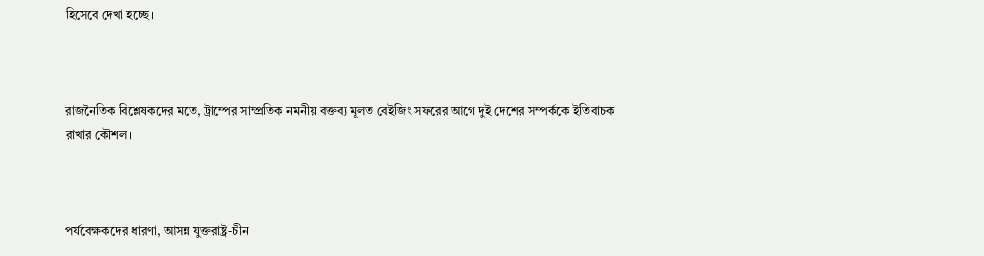হিসেবে দেখা হচ্ছে।



রাজনৈতিক বিশ্লেষকদের মতে, ট্রাম্পের সাম্প্রতিক নমনীয় বক্তব্য মূলত বেইজিং সফরের আগে দুই দেশের সম্পর্ককে ইতিবাচক রাখার কৌশল।



পর্যবেক্ষকদের ধারণা, আসন্ন যুক্তরাষ্ট্র-চীন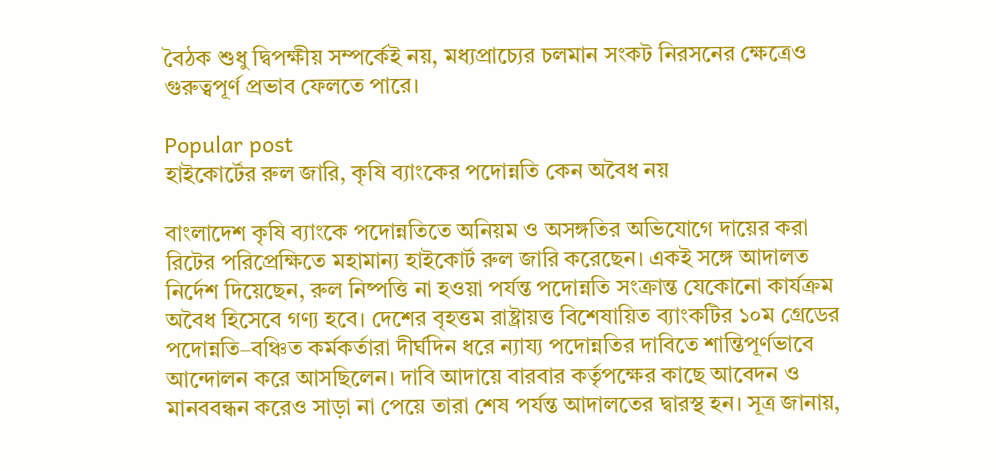বৈঠক শুধু দ্বিপক্ষীয় সম্পর্কেই নয়, মধ্যপ্রাচ্যের চলমান সংকট নিরসনের ক্ষেত্রেও গুরুত্বপূর্ণ প্রভাব ফেলতে পারে।

Popular post
হাইকোর্টের রুল জারি, কৃষি ব্যাংকের পদোন্নতি কেন অবৈধ নয়

বাংলাদেশ কৃষি ব্যাংকে পদোন্নতিতে অনিয়ম ও অসঙ্গতির অভিযোগে দায়ের করা রিটের পরিপ্রেক্ষিতে মহামান্য হাইকোর্ট রুল জারি করেছেন। একই সঙ্গে আদালত নির্দেশ দিয়েছেন, রুল নিষ্পত্তি না হওয়া পর্যন্ত পদোন্নতি সংক্রান্ত যেকোনো কার্যক্রম অবৈধ হিসেবে গণ্য হবে। দেশের বৃহত্তম রাষ্ট্রায়ত্ত বিশেষায়িত ব্যাংকটির ১০ম গ্রেডের পদোন্নতি–বঞ্চিত কর্মকর্তারা দীর্ঘদিন ধরে ন্যায্য পদোন্নতির দাবিতে শান্তিপূর্ণভাবে আন্দোলন করে আসছিলেন। দাবি আদায়ে বারবার কর্তৃপক্ষের কাছে আবেদন ও মানববন্ধন করেও সাড়া না পেয়ে তারা শেষ পর্যন্ত আদালতের দ্বারস্থ হন। সূত্র জানায়,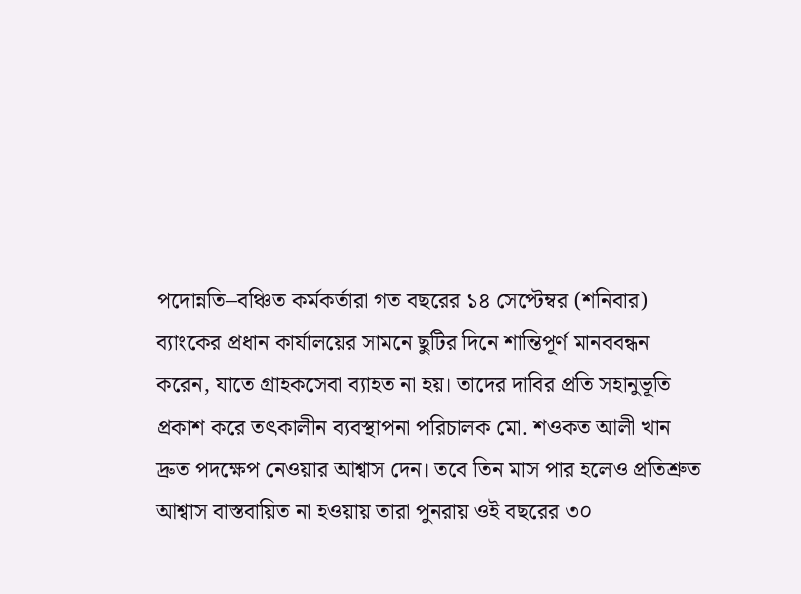পদোন্নতি–বঞ্চিত কর্মকর্তারা গত বছরের ১৪ সেপ্টেম্বর (শনিবার) ব্যাংকের প্রধান কার্যালয়ের সামনে ছুটির দিনে শান্তিপূর্ণ মানববন্ধন করেন, যাতে গ্রাহকসেবা ব্যাহত না হয়। তাদের দাবির প্রতি সহানুভূতি প্রকাশ করে তৎকালীন ব্যবস্থাপনা পরিচালক মো. শওকত আলী খান দ্রুত পদক্ষেপ নেওয়ার আশ্বাস দেন। তবে তিন মাস পার হলেও প্রতিশ্রুত আশ্বাস বাস্তবায়িত না হওয়ায় তারা পুনরায় ওই বছরের ৩০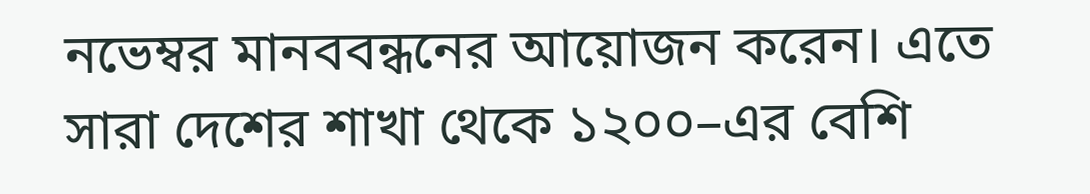নভেম্বর মানববন্ধনের আয়োজন করেন। এতে সারা দেশের শাখা থেকে ১২০০–এর বেশি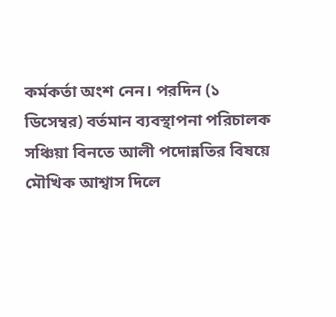কর্মকর্তা অংশ নেন। পরদিন (১ ডিসেম্বর) বর্তমান ব্যবস্থাপনা পরিচালক সঞ্চিয়া বিনতে আলী পদোন্নতির বিষয়ে মৌখিক আশ্বাস দিলে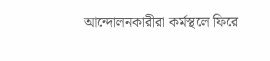আন্দোলনকারীরা কর্মস্থলে ফিরে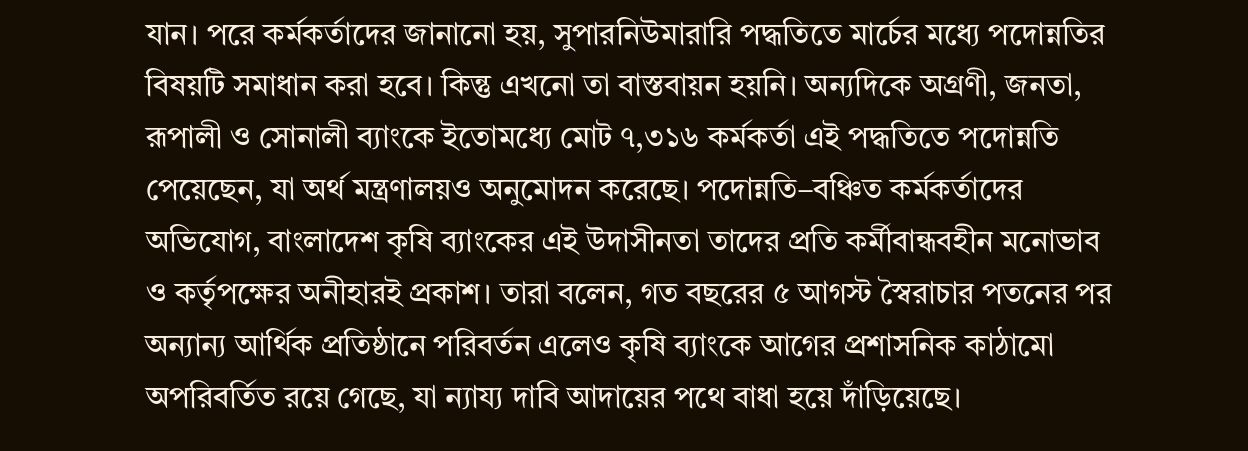যান। পরে কর্মকর্তাদের জানানো হয়, সুপারনিউমারারি পদ্ধতিতে মার্চের মধ্যে পদোন্নতির বিষয়টি সমাধান করা হবে। কিন্তু এখনো তা বাস্তবায়ন হয়নি। অন্যদিকে অগ্রণী, জনতা, রূপালী ও সোনালী ব্যাংকে ইতোমধ্যে মোট ৭,৩১৬ কর্মকর্তা এই পদ্ধতিতে পদোন্নতি পেয়েছেন, যা অর্থ মন্ত্রণালয়ও অনুমোদন করেছে। পদোন্নতি–বঞ্চিত কর্মকর্তাদের অভিযোগ, বাংলাদেশ কৃষি ব্যাংকের এই উদাসীনতা তাদের প্রতি কর্মীবান্ধবহীন মনোভাব ও কর্তৃপক্ষের অনীহারই প্রকাশ। তারা বলেন, গত বছরের ৫ আগস্ট স্বৈরাচার পতনের পর অন্যান্য আর্থিক প্রতিষ্ঠানে পরিবর্তন এলেও কৃষি ব্যাংকে আগের প্রশাসনিক কাঠামো অপরিবর্তিত রয়ে গেছে, যা ন্যায্য দাবি আদায়ের পথে বাধা হয়ে দাঁড়িয়েছে।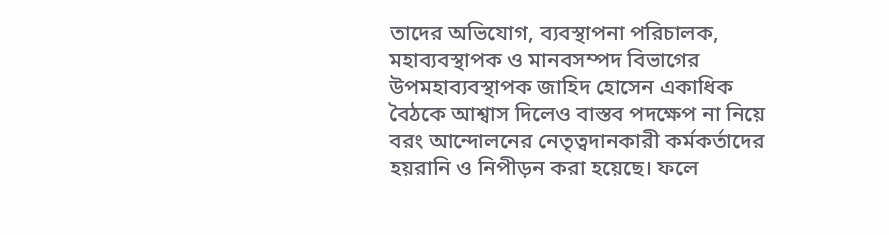তাদের অভিযোগ, ব্যবস্থাপনা পরিচালক, মহাব্যবস্থাপক ও মানবসম্পদ বিভাগের উপমহাব্যবস্থাপক জাহিদ হোসেন একাধিক বৈঠকে আশ্বাস দিলেও বাস্তব পদক্ষেপ না নিয়ে বরং আন্দোলনের নেতৃত্বদানকারী কর্মকর্তাদের হয়রানি ও নিপীড়ন করা হয়েছে। ফলে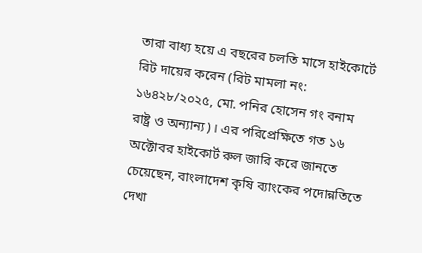তারা বাধ্য হয়ে এ বছরের চলতি মাসে হাইকোর্টে রিট দায়ের করেন (রিট মামলা নং: ১৬৪২৮/২০২৫, মো. পনির হোসেন গং বনাম রাষ্ট্র ও অন্যান্য)। এর পরিপ্রেক্ষিতে গত ১৬ অক্টোবর হাইকোর্ট রুল জারি করে জানতে চেয়েছেন, বাংলাদেশ কৃষি ব্যাংকের পদোন্নতিতে দেখা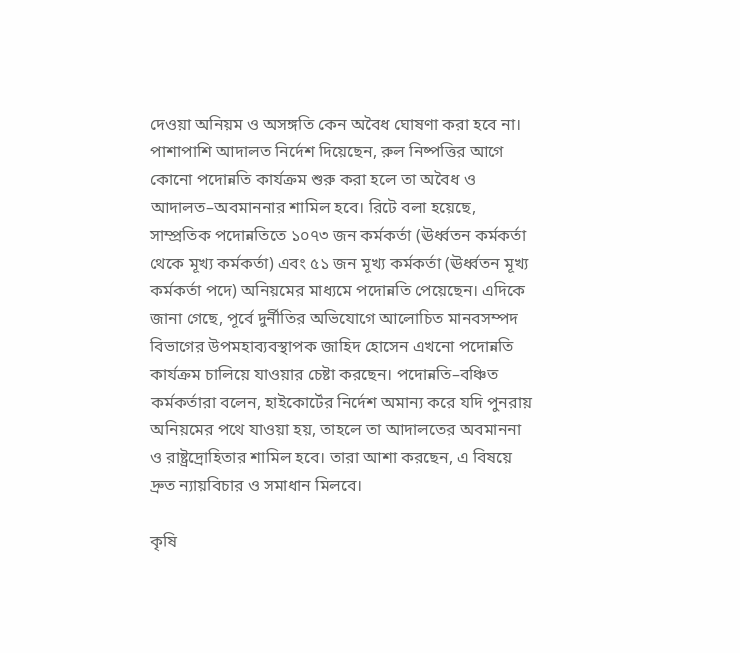দেওয়া অনিয়ম ও অসঙ্গতি কেন অবৈধ ঘোষণা করা হবে না। পাশাপাশি আদালত নির্দেশ দিয়েছেন, রুল নিষ্পত্তির আগে কোনো পদোন্নতি কার্যক্রম শুরু করা হলে তা অবৈধ ও আদালত–অবমাননার শামিল হবে। রিটে বলা হয়েছে, সাম্প্রতিক পদোন্নতিতে ১০৭৩ জন কর্মকর্তা (ঊর্ধ্বতন কর্মকর্তা থেকে মূখ্য কর্মকর্তা) এবং ৫১ জন মূখ্য কর্মকর্তা (ঊর্ধ্বতন মূখ্য কর্মকর্তা পদে) অনিয়মের মাধ্যমে পদোন্নতি পেয়েছেন। এদিকে জানা গেছে, পূর্বে দুর্নীতির অভিযোগে আলোচিত মানবসম্পদ বিভাগের উপমহাব্যবস্থাপক জাহিদ হোসেন এখনো পদোন্নতি কার্যক্রম চালিয়ে যাওয়ার চেষ্টা করছেন। পদোন্নতি–বঞ্চিত কর্মকর্তারা বলেন, হাইকোর্টের নির্দেশ অমান্য করে যদি পুনরায় অনিয়মের পথে যাওয়া হয়, তাহলে তা আদালতের অবমাননা ও রাষ্ট্রদ্রোহিতার শামিল হবে। তারা আশা করছেন, এ বিষয়ে দ্রুত ন্যায়বিচার ও সমাধান মিলবে।

কৃষি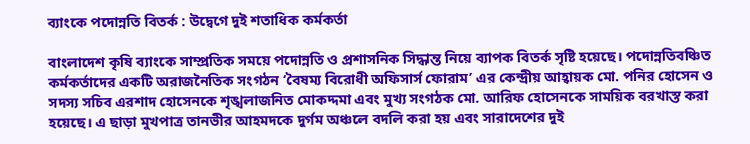ব্যাংকে পদোন্নতি বিতর্ক : উদ্বেগে দুই শতাধিক কর্মকর্তা

বাংলাদেশ কৃষি ব্যাংকে সাম্প্রতিক সময়ে পদোন্নতি ও প্রশাসনিক সিদ্ধান্ত নিয়ে ব্যাপক বিতর্ক সৃষ্টি হয়েছে। পদোন্নতিবঞ্চিত কর্মকর্তাদের একটি অরাজনৈতিক সংগঠন ‘বৈষম্য বিরোধী অফিসার্স ফোরাম’ এর কেন্দ্রীয় আহ্বায়ক মো. পনির হোসেন ও সদস্য সচিব এরশাদ হোসেনকে শৃঙ্খলাজনিত মোকদ্দমা এবং মুখ্য সংগঠক মো. আরিফ হোসেনকে সাময়িক বরখাস্ত করা হয়েছে। এ ছাড়া মুখপাত্র তানভীর আহমদকে দুর্গম অঞ্চলে বদলি করা হয় এবং সারাদেশের দুই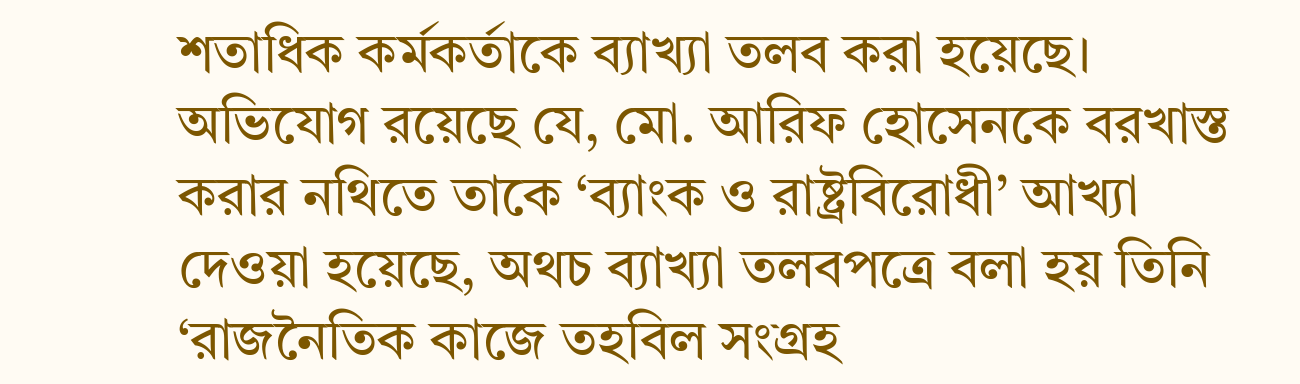শতাধিক কর্মকর্তাকে ব্যাখ্যা তলব করা হয়েছে। অভিযোগ রয়েছে যে, মো. আরিফ হোসেনকে বরখাস্ত করার নথিতে তাকে ‘ব্যাংক ও রাষ্ট্রবিরোধী’ আখ্যা দেওয়া হয়েছে, অথচ ব্যাখ্যা তলবপত্রে বলা হয় তিনি ‘রাজনৈতিক কাজে তহবিল সংগ্রহ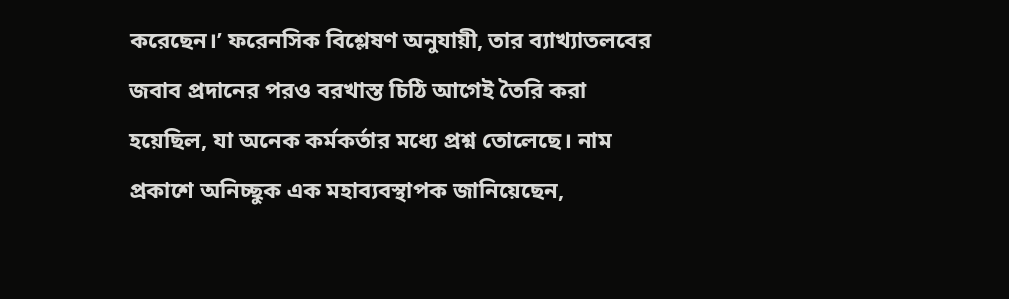করেছেন।’ ফরেনসিক বিশ্লেষণ অনুযায়ী, তার ব্যাখ্যাতলবের জবাব প্রদানের পরও বরখাস্ত চিঠি আগেই তৈরি করা হয়েছিল, যা অনেক কর্মকর্তার মধ্যে প্রশ্ন তোলেছে। নাম প্রকাশে অনিচ্ছুক এক মহাব্যবস্থাপক জানিয়েছেন,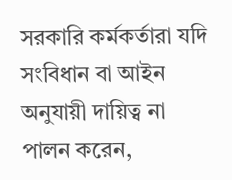সরকারি কর্মকর্তারা যদি সংবিধান বা আইন অনুযায়ী দায়িত্ব না পালন করেন,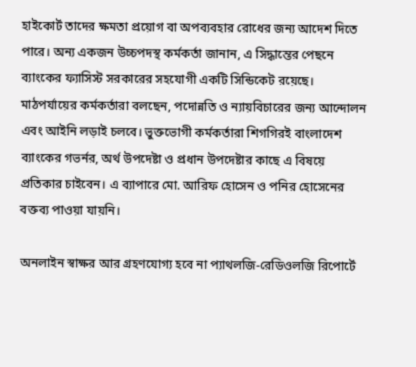হাইকোর্ট তাদের ক্ষমতা প্রয়োগ বা অপব্যবহার রোধের জন্য আদেশ দিতে পারে। অন্য একজন উচ্চপদস্থ কর্মকর্তা জানান, এ সিদ্ধান্তের পেছনে ব্যাংকের ফ্যাসিস্ট সরকারের সহযোগী একটি সিন্ডিকেট রয়েছে। মাঠপর্যায়ের কর্মকর্তারা বলছেন, পদোন্নতি ও ন্যায়বিচারের জন্য আন্দোলন এবং আইনি লড়াই চলবে। ভুক্তভোগী কর্মকর্তারা শিগগিরই বাংলাদেশ ব্যাংকের গভর্নর, অর্থ উপদেষ্টা ও প্রধান উপদেষ্টার কাছে এ বিষয়ে প্রতিকার চাইবেন। এ ব্যাপারে মো. আরিফ হোসেন ও পনির হোসেনের বক্তব্য পাওয়া যায়নি।

অনলাইন স্বাক্ষর আর গ্রহণযোগ্য হবে না প্যাথলজি-রেডিওলজি রিপোর্টে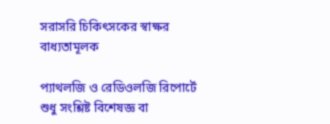সরাসরি চিকিৎসকের স্বাক্ষর বাধ্যতামূলক

প্যাথলজি ও রেডিওলজি রিপোর্টে শুধু সংশ্লিষ্ট বিশেষজ্ঞ বা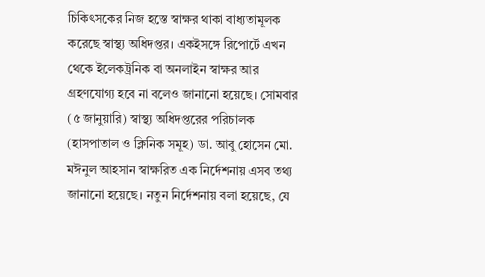চিকিৎসকের নিজ হস্তে স্বাক্ষর থাকা বাধ্যতামূলক করেছে স্বাস্থ্য অধিদপ্তর। একইসঙ্গে রিপোর্টে এখন থেকে ইলেকট্রনিক বা অনলাইন স্বাক্ষর আর গ্রহণযোগ্য হবে না বলেও জানানো হয়েছে। সোমবার (৫ জানুয়ারি) স্বাস্থ্য অধিদপ্তরের পরিচালক (হাসপাতাল ও ক্লিনিক সমূহ) ডা. আবু হোসেন মো. মঈনুল আহসান স্বাক্ষরিত এক নির্দেশনায় এসব তথ্য জানানো হয়েছে। নতুন নির্দেশনায় বলা হয়েছে, যে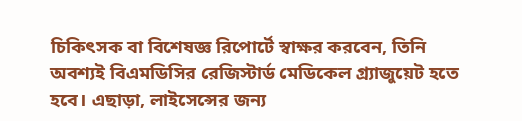চিকিৎসক বা বিশেষজ্ঞ রিপোর্টে স্বাক্ষর করবেন, তিনি অবশ্যই বিএমডিসির রেজিস্টার্ড মেডিকেল গ্র্যাজুয়েট হতে হবে। এছাড়া, লাইসেন্সের জন্য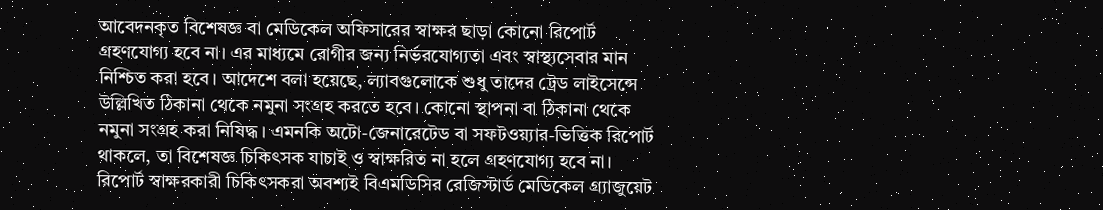আবেদনকৃত বিশেষজ্ঞ বা মেডিকেল অফিসারের স্বাক্ষর ছাড়া কোনো রিপোর্ট গ্রহণযোগ্য হবে না। এর মাধ্যমে রোগীর জন্য নির্ভরযোগ্যতা এবং স্বাস্থ্যসেবার মান নিশ্চিত করা হবে। আদেশে বলা হয়েছে, ল্যাবগুলোকে শুধু তাদের ট্রেড লাইসেন্সে উল্লিখিত ঠিকানা থেকে নমুনা সংগ্রহ করতে হবে। কোনো স্থাপনা বা ঠিকানা থেকে নমুনা সংগ্রহ করা নিষিদ্ধ। এমনকি অটো-জেনারেটেড বা সফটওয়্যার-ভিত্তিক রিপোর্ট থাকলে, তা বিশেষজ্ঞ চিকিৎসক যাচাই ও স্বাক্ষরিত না হলে গ্রহণযোগ্য হবে না। রিপোর্ট স্বাক্ষরকারী চিকিৎসকরা অবশ্যই বিএমডিসির রেজিস্টার্ড মেডিকেল গ্র্যাজুয়েট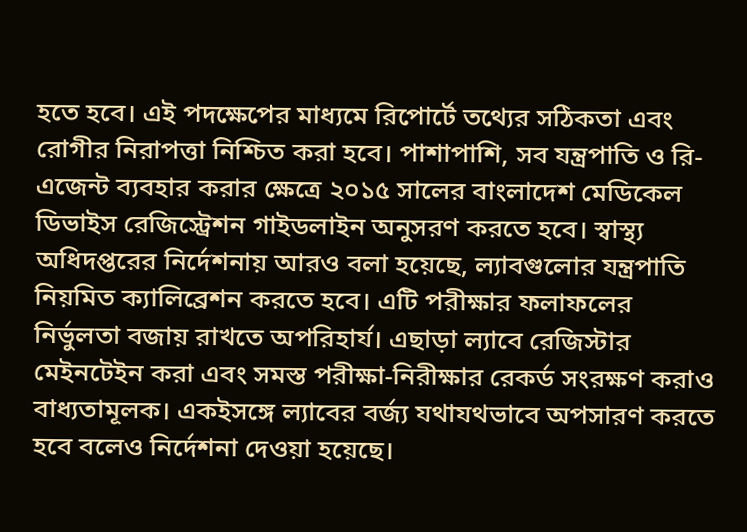হতে হবে। এই পদক্ষেপের মাধ্যমে রিপোর্টে তথ্যের সঠিকতা এবং রোগীর নিরাপত্তা নিশ্চিত করা হবে। পাশাপাশি, সব যন্ত্রপাতি ও রি-এজেন্ট ব্যবহার করার ক্ষেত্রে ২০১৫ সালের বাংলাদেশ মেডিকেল ডিভাইস রেজিস্ট্রেশন গাইডলাইন অনুসরণ করতে হবে। স্বাস্থ্য অধিদপ্তরের নির্দেশনায় আরও বলা হয়েছে, ল্যাবগুলোর যন্ত্রপাতি নিয়মিত ক্যালিব্রেশন করতে হবে। এটি পরীক্ষার ফলাফলের নির্ভুলতা বজায় রাখতে অপরিহার্য। এছাড়া ল্যাবে রেজিস্টার মেইনটেইন করা এবং সমস্ত পরীক্ষা-নিরীক্ষার রেকর্ড সংরক্ষণ করাও বাধ্যতামূলক। একইসঙ্গে ল্যাবের বর্জ্য যথাযথভাবে অপসারণ করতে হবে বলেও নির্দেশনা দেওয়া হয়েছে।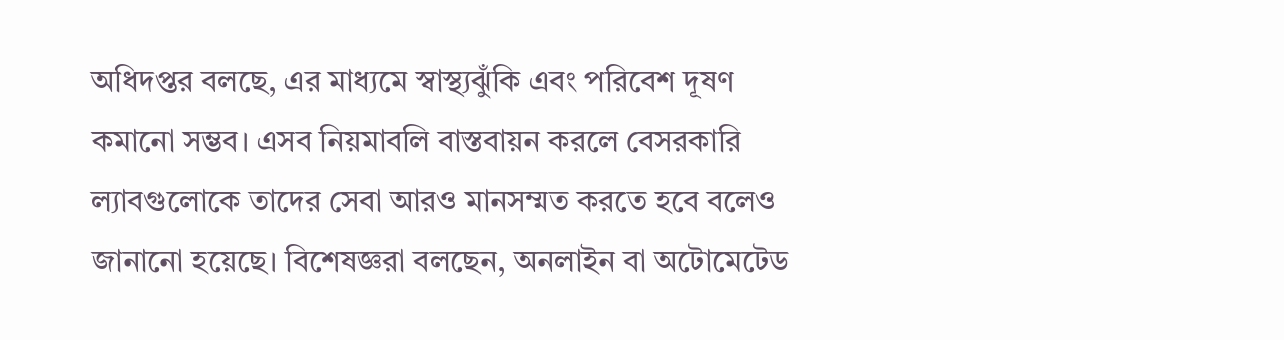অধিদপ্তর বলছে, এর মাধ্যমে স্বাস্থ্যঝুঁকি এবং পরিবেশ দূষণ কমানো সম্ভব। এসব নিয়মাবলি বাস্তবায়ন করলে বেসরকারি ল্যাবগুলোকে তাদের সেবা আরও মানসম্মত করতে হবে বলেও জানানো হয়েছে। বিশেষজ্ঞরা বলছেন, অনলাইন বা অটোমেটেড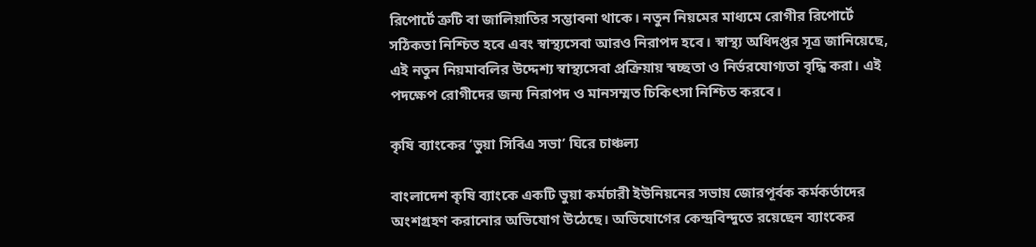রিপোর্টে ত্রুটি বা জালিয়াতির সম্ভাবনা থাকে। নতুন নিয়মের মাধ্যমে রোগীর রিপোর্টে সঠিকতা নিশ্চিত হবে এবং স্বাস্থ্যসেবা আরও নিরাপদ হবে। স্বাস্থ্য অধিদপ্তর সূত্র জানিয়েছে, এই নতুন নিয়মাবলির উদ্দেশ্য স্বাস্থ্যসেবা প্রক্রিয়ায় স্বচ্ছতা ও নির্ভরযোগ্যতা বৃদ্ধি করা। এই পদক্ষেপ রোগীদের জন্য নিরাপদ ও মানসম্মত চিকিৎসা নিশ্চিত করবে।

কৃষি ব্যাংকের ‘ভুয়া সিবিএ সভা’ ঘিরে চাঞ্চল্য

বাংলাদেশ কৃষি ব্যাংকে একটি ভুয়া কর্মচারী ইউনিয়নের সভায় জোরপূর্বক কর্মকর্তাদের অংশগ্রহণ করানোর অভিযোগ উঠেছে। অভিযোগের কেন্দ্রবিন্দুতে রয়েছেন ব্যাংকের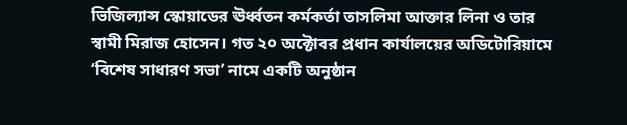ভিজিল্যান্স স্কোয়াডের ঊর্ধ্বতন কর্মকর্তা তাসলিমা আক্তার লিনা ও তার স্বামী মিরাজ হোসেন। গত ২০ অক্টোবর প্রধান কার্যালয়ের অডিটোরিয়ামে ‘বিশেষ সাধারণ সভা’ নামে একটি অনুষ্ঠান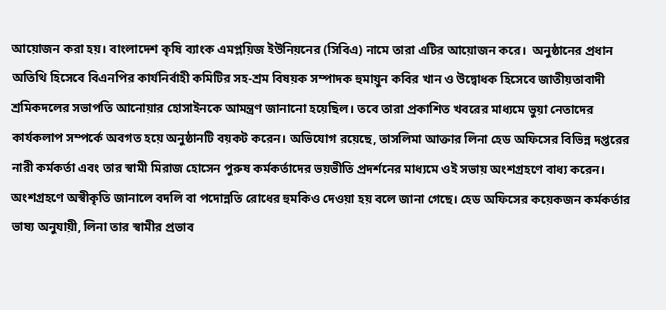আয়োজন করা হয়। বাংলাদেশ কৃষি ব্যাংক এমপ্লয়িজ ইউনিয়নের (সিবিএ) নামে তারা এটির আয়োজন করে।  অনুষ্ঠানের প্রধান অতিথি হিসেবে বিএনপির কার্যনির্বাহী কমিটির সহ-শ্রম বিষয়ক সম্পাদক হুমায়ুন কবির খান ও উদ্বোধক হিসেবে জাতীয়তাবাদী শ্রমিকদলের সভাপতি আনোয়ার হোসাইনকে আমন্ত্রণ জানানো হয়েছিল। তবে তারা প্রকাশিত খবরের মাধ্যমে ভুয়া নেতাদের কার্যকলাপ সম্পর্কে অবগত হয়ে অনুষ্ঠানটি বয়কট করেন। অভিযোগ রয়েছে, তাসলিমা আক্তার লিনা হেড অফিসের বিভিন্ন দপ্তরের নারী কর্মকর্তা এবং তার স্বামী মিরাজ হোসেন পুরুষ কর্মকর্তাদের ভয়ভীতি প্রদর্শনের মাধ্যমে ওই সভায় অংশগ্রহণে বাধ্য করেন। অংশগ্রহণে অস্বীকৃতি জানালে বদলি বা পদোন্নতি রোধের হুমকিও দেওয়া হয় বলে জানা গেছে। হেড অফিসের কয়েকজন কর্মকর্তার ভাষ্য অনুযায়ী, লিনা তার স্বামীর প্রভাব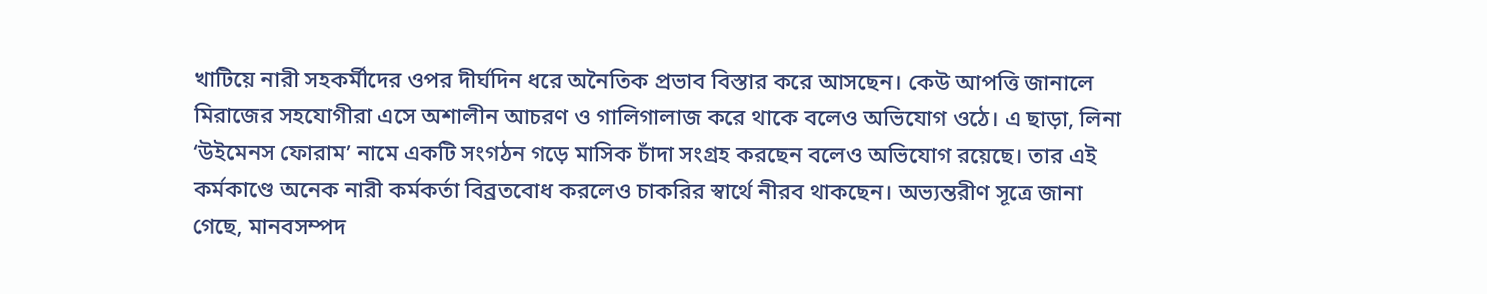খাটিয়ে নারী সহকর্মীদের ওপর দীর্ঘদিন ধরে অনৈতিক প্রভাব বিস্তার করে আসছেন। কেউ আপত্তি জানালে মিরাজের সহযোগীরা এসে অশালীন আচরণ ও গালিগালাজ করে থাকে বলেও অভিযোগ ওঠে। এ ছাড়া, লিনা ‘উইমেনস ফোরাম’ নামে একটি সংগঠন গড়ে মাসিক চাঁদা সংগ্রহ করছেন বলেও অভিযোগ রয়েছে। তার এই কর্মকাণ্ডে অনেক নারী কর্মকর্তা বিব্রতবোধ করলেও চাকরির স্বার্থে নীরব থাকছেন। অভ্যন্তরীণ সূত্রে জানা গেছে, মানবসম্পদ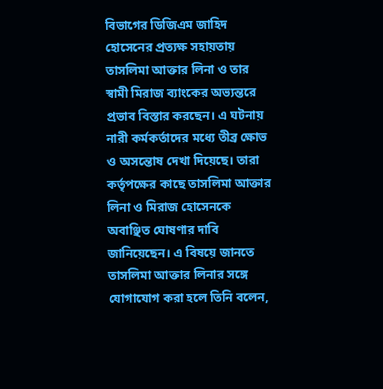বিভাগের ডিজিএম জাহিদ হোসেনের প্রত্যক্ষ সহায়তায় তাসলিমা আক্তার লিনা ও তার স্বামী মিরাজ ব্যাংকের অভ্যন্তরে প্রভাব বিস্তার করছেন। এ ঘটনায় নারী কর্মকর্তাদের মধ্যে তীব্র ক্ষোভ ও অসন্তোষ দেখা দিয়েছে। তারা কর্তৃপক্ষের কাছে তাসলিমা আক্তার লিনা ও মিরাজ হোসেনকে অবাঞ্ছিত ঘোষণার দাবি জানিয়েছেন। এ বিষয়ে জানতে তাসলিমা আক্তার লিনার সঙ্গে যোগাযোগ করা হলে তিনি বলেন,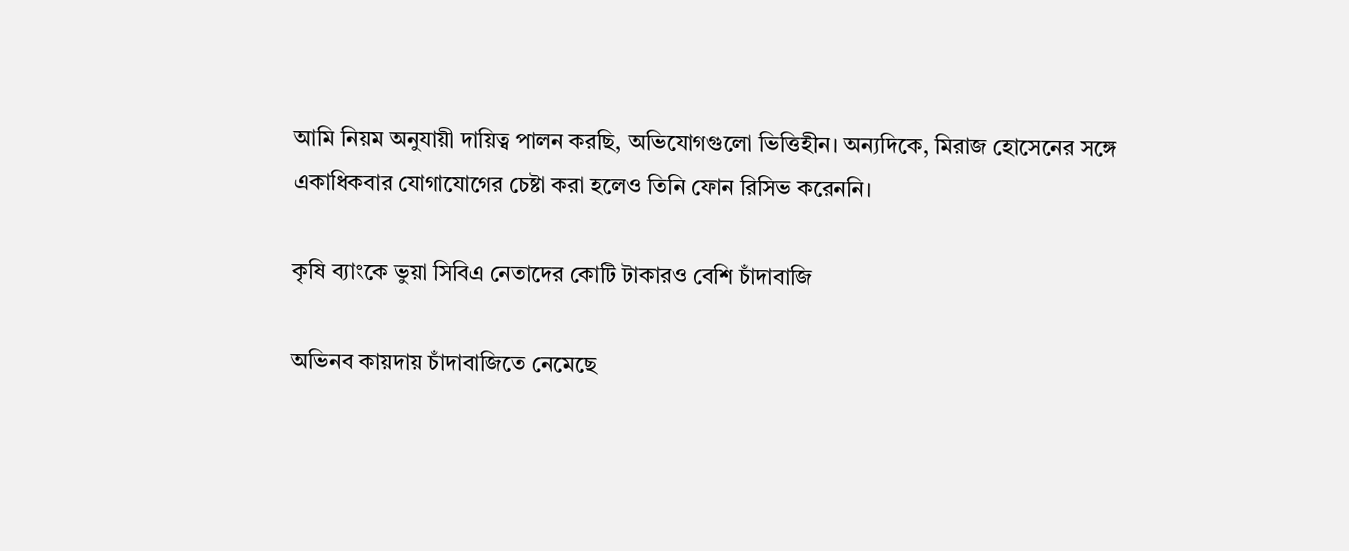আমি নিয়ম অনুযায়ী দায়িত্ব পালন করছি, অভিযোগগুলো ভিত্তিহীন। অন্যদিকে, মিরাজ হোসেনের সঙ্গে একাধিকবার যোগাযোগের চেষ্টা করা হলেও তিনি ফোন রিসিভ করেননি।

কৃষি ব্যাংকে ভুয়া সিবিএ নেতাদের কোটি টাকারও বেশি চাঁদাবাজি

অভিনব কায়দায় চাঁদাবাজিতে নেমেছে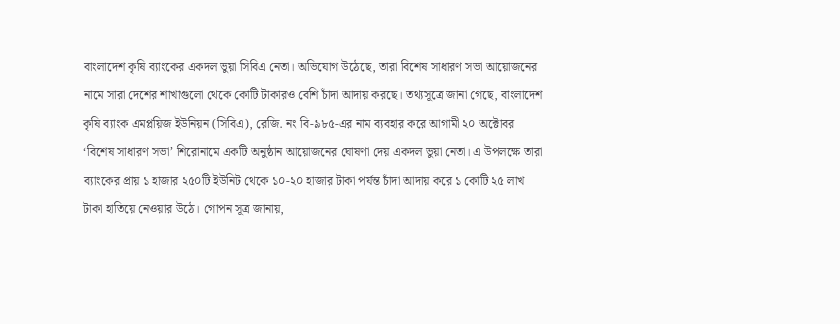বাংলাদেশ কৃষি ব্যাংকের একদল ভুয়া সিবিএ নেতা। অভিযোগ উঠেছে, তারা বিশেষ সাধারণ সভা আয়োজনের নামে সারা দেশের শাখাগুলো থেকে কোটি টাকারও বেশি চাঁদা আদায় করছে। তথ্যসূত্রে জানা গেছে, বাংলাদেশ কৃষি ব্যাংক এমপ্লয়িজ ইউনিয়ন (সিবিএ), রেজি. নং বি-৯৮৫-এর নাম ব্যবহার করে আগামী ২০ অক্টোবর ‘বিশেষ সাধারণ সভা’ শিরোনামে একটি অনুষ্ঠান আয়োজনের ঘোষণা দেয় একদল ভুয়া নেতা। এ উপলক্ষে তারা ব্যাংকের প্রায় ১ হাজার ২৫০টি ইউনিট থেকে ১০-২০ হাজার টাকা পর্যন্ত চাঁদা আদায় করে ১ কোটি ২৫ লাখ টাকা হাতিয়ে নেওয়ার উঠে। গোপন সূত্র জানায়,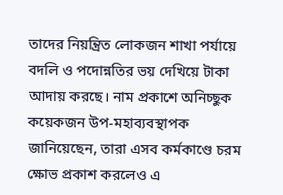তাদের নিয়ন্ত্রিত লোকজন শাখা পর্যায়ে বদলি ও পদোন্নতির ভয় দেখিয়ে টাকা আদায় করছে। নাম প্রকাশে অনিচ্ছুক কয়েকজন উপ-মহাব্যবস্থাপক জানিয়েছেন, তারা এসব কর্মকাণ্ডে চরম ক্ষোভ প্রকাশ করলেও এ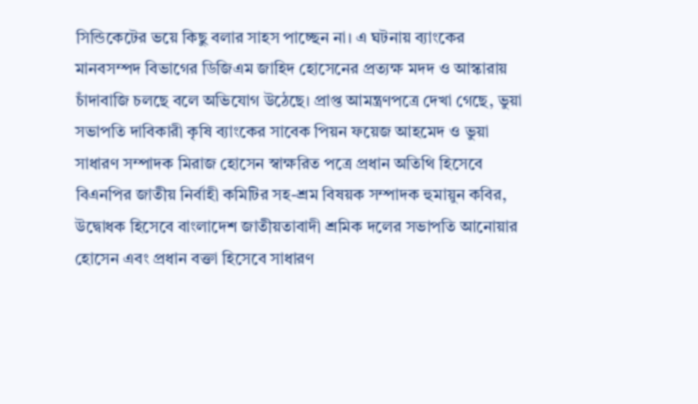সিন্ডিকেটের ভয়ে কিছু বলার সাহস পাচ্ছেন না। এ ঘটনায় ব্যাংকের মানবসম্পদ বিভাগের ডিজিএম জাহিদ হোসেনের প্রত্যক্ষ মদদ ও আস্কারায় চাঁদাবাজি চলছে বলে অভিযোগ উঠেছে। প্রাপ্ত আমন্ত্রণপত্রে দেখা গেছে, ভুয়া সভাপতি দাবিকারী কৃষি ব্যাংকের সাবেক পিয়ন ফয়েজ আহমেদ ও ভুয়া সাধারণ সম্পাদক মিরাজ হোসেন স্বাক্ষরিত পত্রে প্রধান অতিথি হিসেবে বিএনপির জাতীয় নির্বাহী কমিটির সহ-শ্রম বিষয়ক সম্পাদক হুমায়ুন কবির, উদ্বোধক হিসেবে বাংলাদেশ জাতীয়তাবাদী শ্রমিক দলের সভাপতি আনোয়ার হোসেন এবং প্রধান বক্তা হিসেবে সাধারণ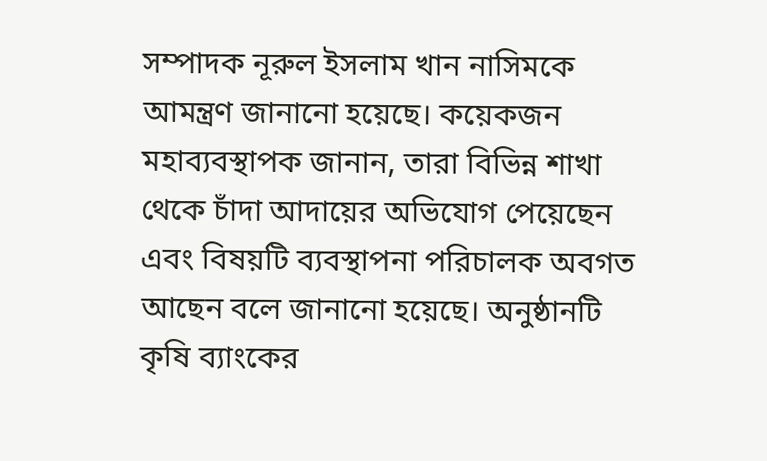সম্পাদক নূরুল ইসলাম খান নাসিমকে আমন্ত্রণ জানানো হয়েছে। কয়েকজন মহাব্যবস্থাপক জানান, তারা বিভিন্ন শাখা থেকে চাঁদা আদায়ের অভিযোগ পেয়েছেন এবং বিষয়টি ব্যবস্থাপনা পরিচালক অবগত আছেন বলে জানানো হয়েছে। অনুষ্ঠানটি কৃষি ব্যাংকের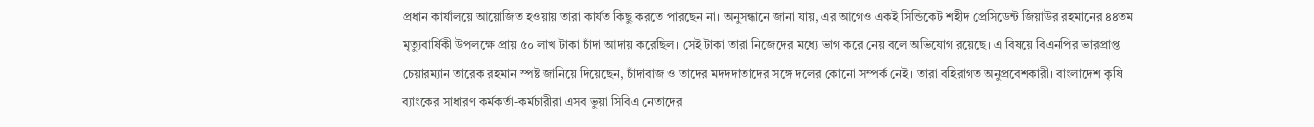প্রধান কার্যালয়ে আয়োজিত হওয়ায় তারা কার্যত কিছু করতে পারছেন না। অনুসন্ধানে জানা যায়, এর আগেও একই সিন্ডিকেট শহীদ প্রেসিডেন্ট জিয়াউর রহমানের ৪৪তম মৃত্যুবার্ষিকী উপলক্ষে প্রায় ৫০ লাখ টাকা চাঁদা আদায় করেছিল। সেই টাকা তারা নিজেদের মধ্যে ভাগ করে নেয় বলে অভিযোগ রয়েছে। এ বিষয়ে বিএনপির ভারপ্রাপ্ত চেয়ারম্যান তারেক রহমান স্পষ্ট জানিয়ে দিয়েছেন, চাঁদাবাজ ও তাদের মদদদাতাদের সঙ্গে দলের কোনো সম্পর্ক নেই। তারা বহিরাগত অনুপ্রবেশকারী। বাংলাদেশ কৃষি ব্যাংকের সাধারণ কর্মকর্তা-কর্মচারীরা এসব ভুয়া সিবিএ নেতাদের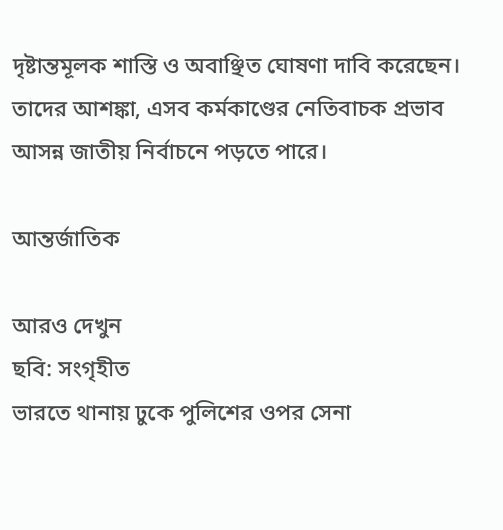দৃষ্টান্তমূলক শাস্তি ও অবাঞ্ছিত ঘোষণা দাবি করেছেন। তাদের আশঙ্কা, এসব কর্মকাণ্ডের নেতিবাচক প্রভাব আসন্ন জাতীয় নির্বাচনে পড়তে পারে।

আন্তর্জাতিক

আরও দেখুন
ছবি: সংগৃহীত
ভারতে থানায় ঢুকে পুলিশের ওপর সেনা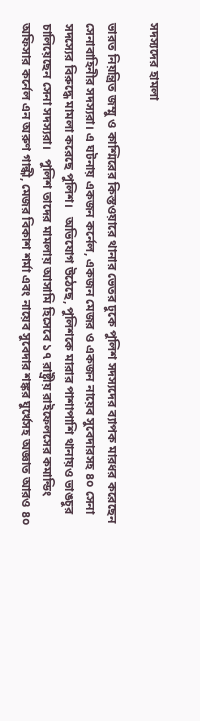সদস্যদের হামলা

ভারত নিয়ন্ত্রিত জম্মু ও কাশ্মিরের কিস্তওয়ারে থানার ভেতর ঢুকে পুলিশ সদস্যদের ব্যাপক মারধর করেছেন সেনাবাহিনীর সদস্যরা। এ ঘটনায় একজন কর্নেল, একজন মেজর ও একজন নায়েব সুবেদারসহ ৪০ সেনা সদস্যের বিরুদ্ধে মামলা করেছে পুলিশ।   অভিযোগ উঠেছে, পুলিশকে মারার পাশাপাশি থানায়ও ভাঙচুর চালিয়েছেন সেনা সদস্যরা।   পুলিশ তাদের মামলায় আসামি হিসেবে ১৭ রাষ্ট্রীয় রাইফেলসের কমান্ডিং অফিসার কর্নেল এন অরুণ গান্ধী, মেজর বিকাশ শর্মা এবং নায়েব সুবেদার শঙ্কর ঘুর্খেসহ অজ্ঞাত আরও ৪০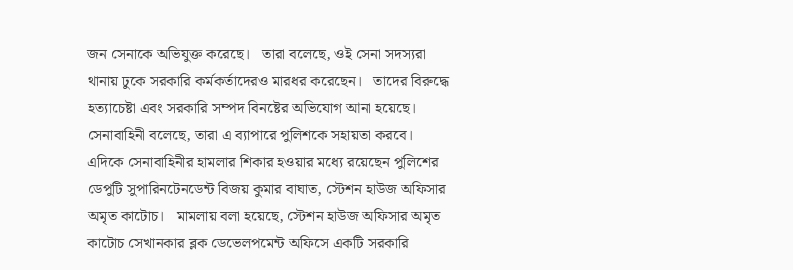জন সেনাকে অভিযুক্ত করেছে।   তারা বলেছে, ওই সেনা সদস্যরা থানায় ঢুকে সরকারি কর্মকর্তাদেরও মারধর করেছেন।   তাদের বিরুদ্ধে হত্যাচেষ্টা এবং সরকারি সম্পদ বিনষ্টের অভিযোগ আনা হয়েছে।   সেনাবাহিনী বলেছে, তারা এ ব্যাপারে পুলিশকে সহায়তা করবে।   এদিকে সেনাবাহিনীর হামলার শিকার হওয়ার মধ্যে রয়েছেন পুলিশের ডেপুটি সুপারিনটেনডেন্ট বিজয় কুমার বাঘাত, স্টেশন হাউজ অফিসার অমৃত কাটোচ।   মামলায় বলা হয়েছে, স্টেশন হাউজ অফিসার অমৃত কাটোচ সেখানকার ব্লক ডেভেলপমেন্ট অফিসে একটি সরকারি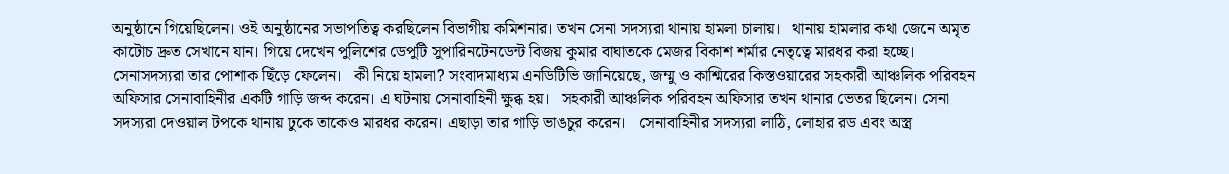অনুষ্ঠানে গিয়েছিলেন। ওই অনুষ্ঠানের সভাপতিত্ব করছিলেন বিভাগীয় কমিশনার। তখন সেনা সদস্যরা থানায় হামলা চালায়।   থানায় হামলার কথা জেনে অমৃত কাটোচ দ্রুত সেখানে যান। গিয়ে দেখেন পুলিশের ডেপুটি সুপারিনটেনডেন্ট বিজয় কুমার বাঘাতকে মেজর বিকাশ শর্মার নেতৃত্বে মারধর করা হচ্ছে। সেনাসদস্যরা তার পোশাক ছিঁড়ে ফেলেন।   কী নিয়ে হামলা? সংবাদমাধ্যম এনডিটিভি জানিয়েছে, জম্মু ও কাশ্মিরের কিস্তওয়ারের সহকারী আঞ্চলিক পরিবহন অফিসার সেনাবাহিনীর একটি গাড়ি জব্দ করেন। এ ঘটনায় সেনাবাহিনী ক্ষুব্ধ হয়।   সহকারী আঞ্চলিক পরিবহন অফিসার তখন থানার ভেতর ছিলেন। সেনা সদস্যরা দেওয়াল টপকে থানায় ঢুকে তাকেও মারধর করেন। এছাড়া তার গাড়ি ভাঙচুর করেন।   সেনাবাহিনীর সদস্যরা লাঠি, লোহার রড এবং অস্ত্র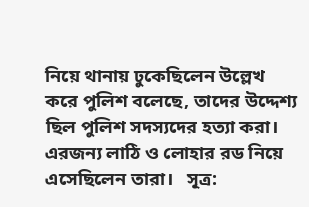নিয়ে থানায় ঢুকেছিলেন উল্লেখ করে পুলিশ বলেছে, তাদের উদ্দেশ্য ছিল পুলিশ সদস্যদের হত্যা করা। এরজন্য লাঠি ও লোহার রড নিয়ে এসেছিলেন তারা।   সূত্র: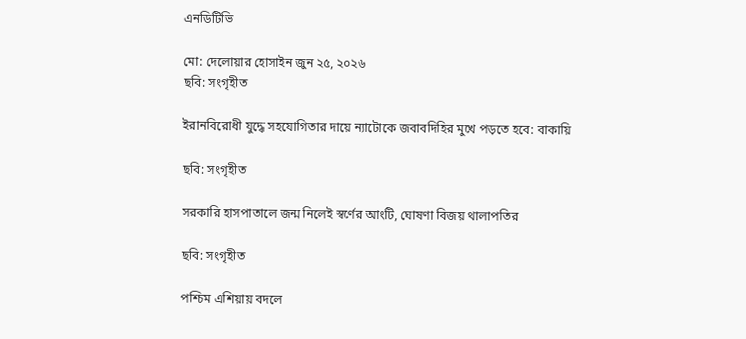এনডিটিভি

মো: দেলোয়ার হোসাইন জুন ২৫, ২০২৬
ছবি: সংগৃহীত

ইরানবিরোধী যুদ্ধে সহযোগিতার দায়ে ন্যাটোকে জবাবদিহির মুখে পড়তে হবে: বাকায়ি

ছবি: সংগৃহীত

সরকারি হাসপাতালে জন্ম নিলেই স্বর্ণের আংটি, ঘোষণা বিজয় থালাপতির

ছবি: সংগৃহীত

পশ্চিম এশিয়ায় বদলে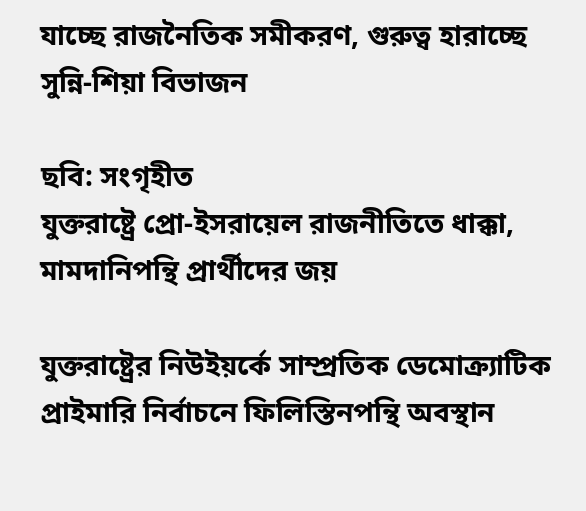যাচ্ছে রাজনৈতিক সমীকরণ, গুরুত্ব হারাচ্ছে সুন্নি-শিয়া বিভাজন

ছবি: সংগৃহীত
যুক্তরাষ্ট্রে প্রো-ইসরায়েল রাজনীতিতে ধাক্কা, মামদানিপন্থি প্রার্থীদের জয়

যুক্তরাষ্ট্রের নিউইয়র্কে সাম্প্রতিক ডেমোক্র্যাটিক প্রাইমারি নির্বাচনে ফিলিস্তিনপন্থি অবস্থান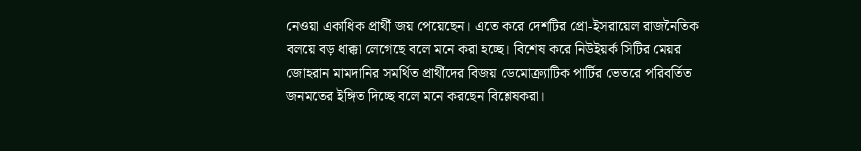নেওয়া একাধিক প্রার্থী জয় পেয়েছেন। এতে করে দেশটির প্রো-ইসরায়েল রাজনৈতিক বলয়ে বড় ধাক্কা লেগেছে বলে মনে করা হচ্ছে। বিশেষ করে নিউইয়র্ক সিটির মেয়র জোহরান মামদানির সমর্থিত প্রার্থীদের বিজয় ডেমোক্র্যাটিক পার্টির ভেতরে পরিবর্তিত জনমতের ইঙ্গিত দিচ্ছে বলে মনে করছেন বিশ্লেষকরা।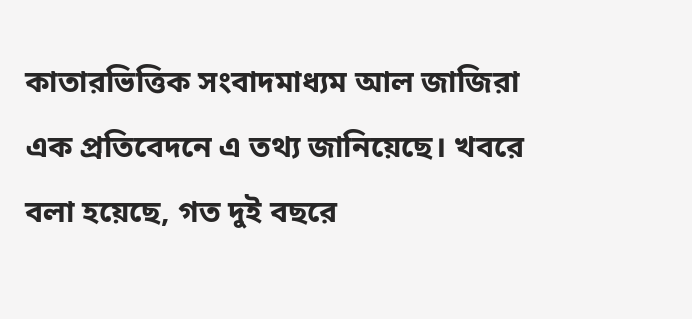কাতারভিত্তিক সংবাদমাধ্যম আল জাজিরা এক প্রতিবেদনে এ তথ্য জানিয়েছে। খবরে বলা হয়েছে, গত দুই বছরে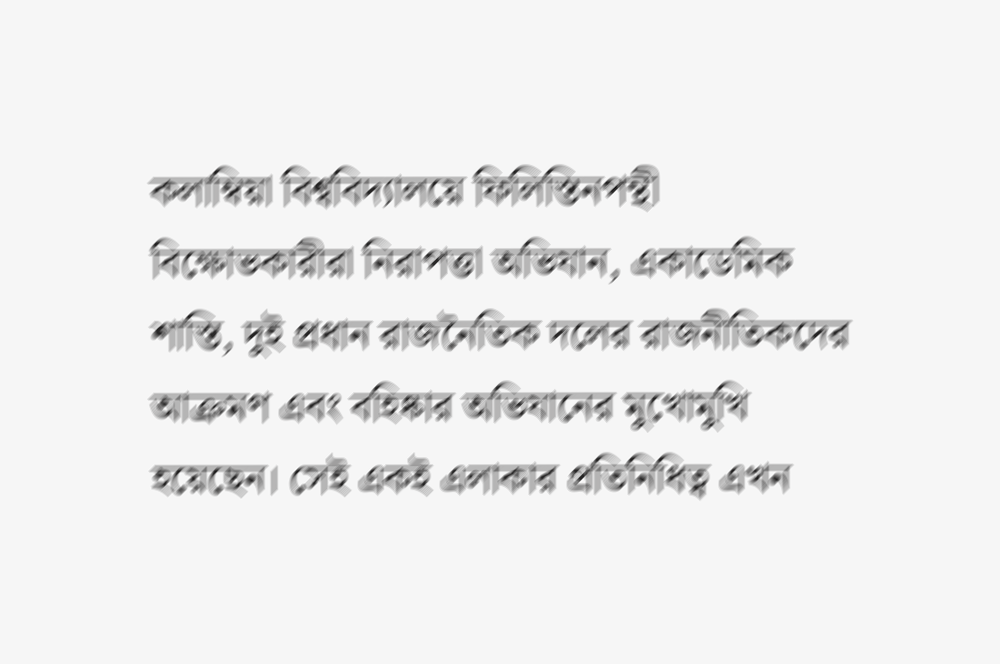কলাম্বিয়া বিশ্ববিদ্যালয়ে ফিলিস্তিনপন্থী বিক্ষোভকারীরা নিরাপত্তা অভিযান, একাডেমিক শাস্তি, দুই প্রধান রাজনৈতিক দলের রাজনীতিকদের আক্রমণ এবং বহিষ্কার অভিযানের মুখোমুখি হয়েছেন। সেই একই এলাকার প্রতিনিধিত্ব এখন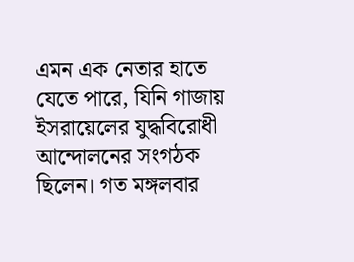এমন এক নেতার হাতে যেতে পারে, যিনি গাজায় ইসরায়েলের যুদ্ধবিরোধী আন্দোলনের সংগঠক ছিলেন। গত মঙ্গলবার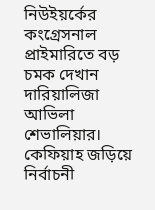নিউইয়র্কের কংগ্রেসনাল প্রাইমারিতে বড় চমক দেখান দারিয়ালিজা আভিলা শেভালিয়ার। কেফিয়াহ জড়িয়ে নির্বাচনী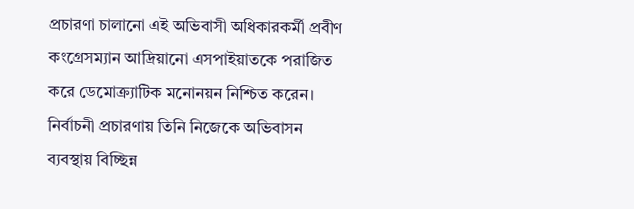প্রচারণা চালানো এই অভিবাসী অধিকারকর্মী প্রবীণ কংগ্রেসম্যান আদ্রিয়ানো এসপাইয়াতকে পরাজিত করে ডেমোক্র্যাটিক মনোনয়ন নিশ্চিত করেন। নির্বাচনী প্রচারণায় তিনি নিজেকে অভিবাসন ব্যবস্থায় বিচ্ছিন্ন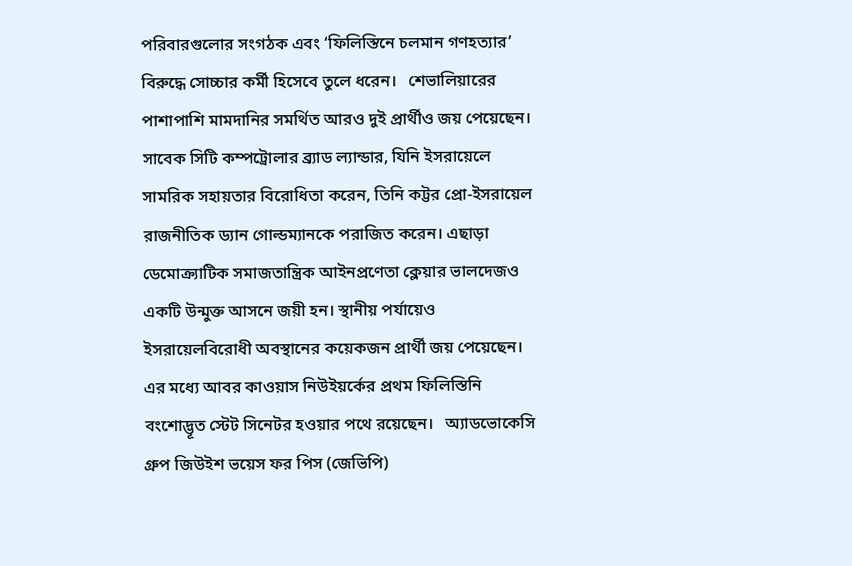পরিবারগুলোর সংগঠক এবং ‘ফিলিস্তিনে চলমান গণহত্যার’ বিরুদ্ধে সোচ্চার কর্মী হিসেবে তুলে ধরেন।   শেভালিয়ারের পাশাপাশি মামদানির সমর্থিত আরও দুই প্রার্থীও জয় পেয়েছেন। সাবেক সিটি কম্পট্রোলার ব্র্যাড ল্যান্ডার, যিনি ইসরায়েলে সামরিক সহায়তার বিরোধিতা করেন, তিনি কট্টর প্রো-ইসরায়েল রাজনীতিক ড্যান গোল্ডম্যানকে পরাজিত করেন। এছাড়া ডেমোক্র্যাটিক সমাজতান্ত্রিক আইনপ্রণেতা ক্লেয়ার ভালদেজও একটি উন্মুক্ত আসনে জয়ী হন। স্থানীয় পর্যায়েও ইসরায়েলবিরোধী অবস্থানের কয়েকজন প্রার্থী জয় পেয়েছেন। এর মধ্যে আবর কাওয়াস নিউইয়র্কের প্রথম ফিলিস্তিনি বংশোদ্ভূত স্টেট সিনেটর হওয়ার পথে রয়েছেন।   অ্যাডভোকেসি গ্রুপ জিউইশ ভয়েস ফর পিস (জেভিপি)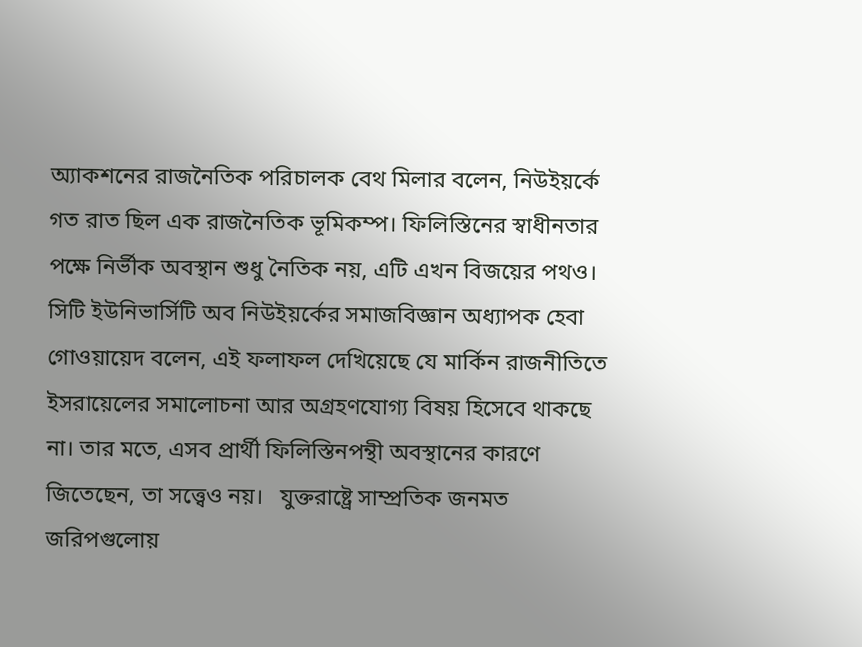অ্যাকশনের রাজনৈতিক পরিচালক বেথ মিলার বলেন, নিউইয়র্কে গত রাত ছিল এক রাজনৈতিক ভূমিকম্প। ফিলিস্তিনের স্বাধীনতার পক্ষে নির্ভীক অবস্থান শুধু নৈতিক নয়, এটি এখন বিজয়ের পথও।   সিটি ইউনিভার্সিটি অব নিউইয়র্কের সমাজবিজ্ঞান অধ্যাপক হেবা গোওয়ায়েদ বলেন, এই ফলাফল দেখিয়েছে যে মার্কিন রাজনীতিতে ইসরায়েলের সমালোচনা আর অগ্রহণযোগ্য বিষয় হিসেবে থাকছে না। তার মতে, এসব প্রার্থী ফিলিস্তিনপন্থী অবস্থানের কারণে জিতেছেন, তা সত্ত্বেও নয়।   যুক্তরাষ্ট্রে সাম্প্রতিক জনমত জরিপগুলোয়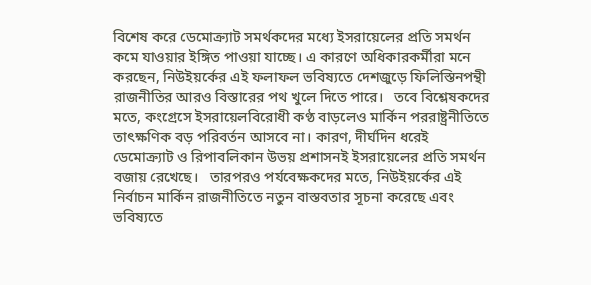বিশেষ করে ডেমোক্র্যাট সমর্থকদের মধ্যে ইসরায়েলের প্রতি সমর্থন কমে যাওয়ার ইঙ্গিত পাওয়া যাচ্ছে। এ কারণে অধিকারকর্মীরা মনে করছেন, নিউইয়র্কের এই ফলাফল ভবিষ্যতে দেশজুড়ে ফিলিস্তিনপন্থী রাজনীতির আরও বিস্তারের পথ খুলে দিতে পারে।   তবে বিশ্লেষকদের মতে, কংগ্রেসে ইসরায়েলবিরোধী কণ্ঠ বাড়লেও মার্কিন পররাষ্ট্রনীতিতে তাৎক্ষণিক বড় পরিবর্তন আসবে না। কারণ, দীর্ঘদিন ধরেই ডেমোক্র্যাট ও রিপাবলিকান উভয় প্রশাসনই ইসরায়েলের প্রতি সমর্থন বজায় রেখেছে।   তারপরও পর্যবেক্ষকদের মতে, নিউইয়র্কের এই নির্বাচন মার্কিন রাজনীতিতে নতুন বাস্তবতার সূচনা করেছে এবং ভবিষ্যতে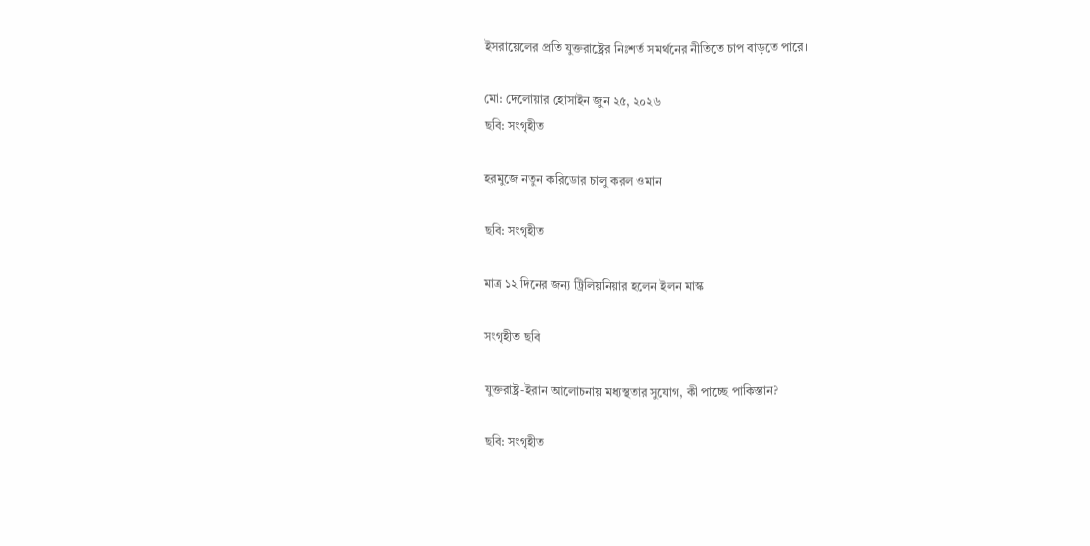ইসরায়েলের প্রতি যুক্তরাষ্ট্রের নিঃশর্ত সমর্থনের নীতিতে চাপ বাড়তে পারে।

মো: দেলোয়ার হোসাইন জুন ২৫, ২০২৬
ছবি: সংগৃহীত

হরমুজে নতুন করিডোর চালু করল ওমান

ছবি: সংগৃহীত

মাত্র ১২ দিনের জন্য ট্রিলিয়নিয়ার হলেন ইলন মাস্ক

সংগৃহীত ছবি

যুক্তরাষ্ট্র-ইরান আলোচনায় মধ্যস্থতার সুযোগ, কী পাচ্ছে পাকিস্তান?

ছবি: সংগৃহীত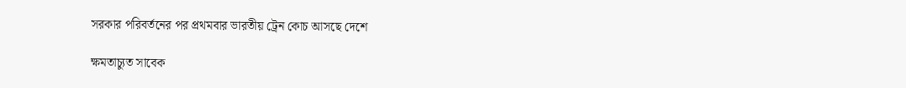সরকার পরিবর্তনের পর প্রথমবার ভারতীয় ট্রেন কোচ আসছে দেশে

ক্ষমতাচ্যুত সাবেক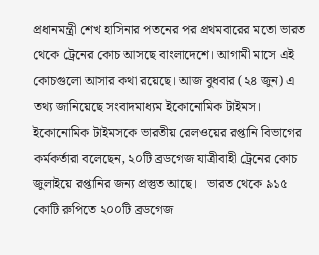প্রধানমন্ত্রী শেখ হাসিনার পতনের পর প্রথমবারের মতো ভারত থেকে ট্রেনের কোচ আসছে বাংলাদেশে। আগামী মাসে এই কোচগুলো আসার কথা রয়েছে। আজ বুধবার (২৪ জুন) এ তথ্য জানিয়েছে সংবাদমাধ্যম ইকোনোমিক টাইমস।   ইকোনোমিক টাইমসকে ভারতীয় রেলওয়ের রপ্তানি বিভাগের কর্মকর্তারা বলেছেন, ২০টি ব্রডগেজ যাত্রীবাহী ট্রেনের কোচ জুলাইয়ে রপ্তানির জন্য প্রস্তুত আছে।   ভারত থেকে ৯১৫ কোটি রুপিতে ২০০টি ব্রডগেজ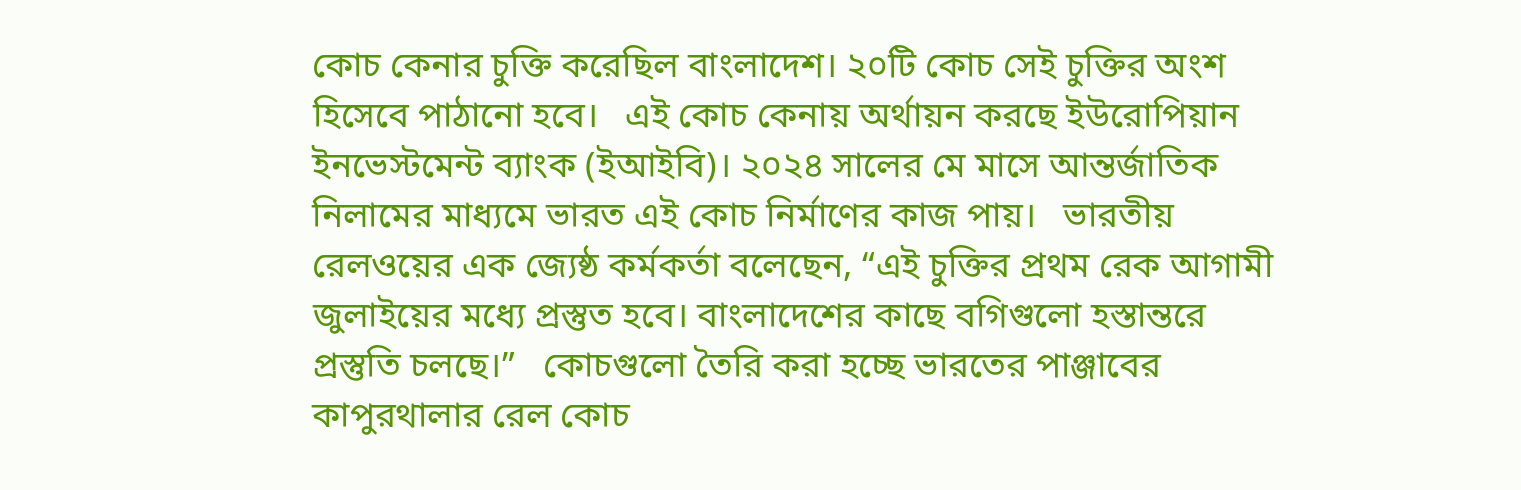কোচ কেনার চুক্তি করেছিল বাংলাদেশ। ২০টি কোচ সেই চুক্তির অংশ হিসেবে পাঠানো হবে।   এই কোচ কেনায় অর্থায়ন করছে ইউরোপিয়ান ইনভেস্টমেন্ট ব্যাংক (ইআইবি)। ২০২৪ সালের মে মাসে আন্তর্জাতিক নিলামের মাধ্যমে ভারত এই কোচ নির্মাণের কাজ পায়।   ভারতীয় রেলওয়ের এক জ্যেষ্ঠ কর্মকর্তা বলেছেন, “এই চুক্তির প্রথম রেক আগামী জুলাইয়ের মধ্যে প্রস্তুত হবে। বাংলাদেশের কাছে বগিগুলো হস্তান্তরে প্রস্তুতি চলছে।”   কোচগুলো তৈরি করা হচ্ছে ভারতের পাঞ্জাবের কাপুরথালার রেল কোচ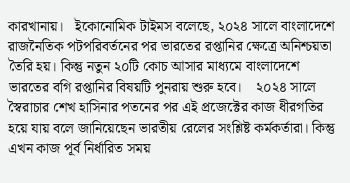কারখানায়।   ইকোনোমিক টাইমস বলেছে, ২০২৪ সালে বাংলাদেশে রাজনৈতিক পটপরিবর্তনের পর ভারতের রপ্তানির ক্ষেত্রে অনিশ্চয়তা তৈরি হয়। কিন্তু নতুন ২০টি কোচ আসার মাধ্যমে বাংলাদেশে ভারতের বগি রপ্তানির বিষয়টি পুনরায় শুরু হবে।    ২০২৪ সালে স্বৈরাচার শেখ হাসিনার পতনের পর এই প্রজেক্টের কাজ ধীরগতির হয়ে যায় বলে জানিয়েছেন ভারতীয় রেলের সংশ্লিষ্ট কর্মকর্তারা। কিন্তু এখন কাজ পূর্ব নির্ধারিত সময়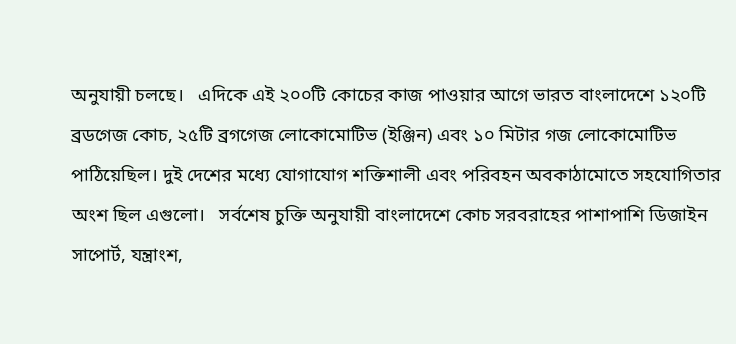অনুযায়ী চলছে।   এদিকে এই ২০০টি কোচের কাজ পাওয়ার আগে ভারত বাংলাদেশে ১২০টি ব্রডগেজ কোচ, ২৫টি ব্রগগেজ লোকোমোটিভ (ইঞ্জিন) এবং ১০ মিটার গজ লোকোমোটিভ পাঠিয়েছিল। দুই দেশের মধ্যে যোগাযোগ শক্তিশালী এবং পরিবহন অবকাঠামোতে সহযোগিতার অংশ ছিল এগুলো।   সর্বশেষ চুক্তি অনুযায়ী বাংলাদেশে কোচ সরবরাহের পাশাপাশি ডিজাইন সাপোর্ট, যন্ত্রাংশ,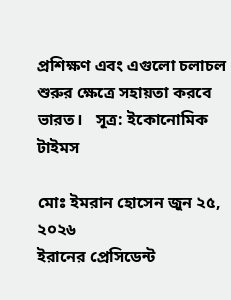প্রশিক্ষণ এবং এগুলো চলাচল শুরুর ক্ষেত্রে সহায়তা করবে ভারত।   সূত্র: ইকোনোমিক টাইমস

মোঃ ইমরান হোসেন জুন ২৫, ২০২৬
ইরানের প্রেসিডেন্ট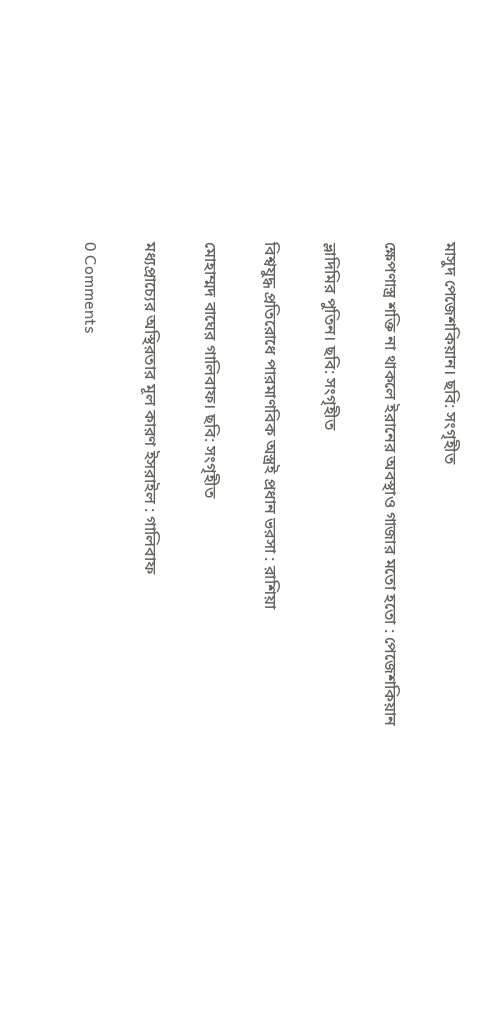মাসুদ পেজেশকিয়ান। ছবি: সংগৃহীত

ক্ষেপণাস্ত্র শক্তি না থাকলে ইরানের অবস্থাও গাজার মতো হতো : পেজেশকিয়ান

ভ্লাদিমির পুতিন। ছবি: সংগৃহীত

বিশ্বযুদ্ধ প্রতিরোধে পারমাণবিক অস্ত্রই প্রধান ভরসা : রাশিয়া

মোহাম্মদ বাঘের গালিবাফ। ছবি: সংগৃহীত

মধ্যপ্রাচ্যের অস্থিরতার মূল কারণ ইসরাইল : গালিবাফ

0 Comments